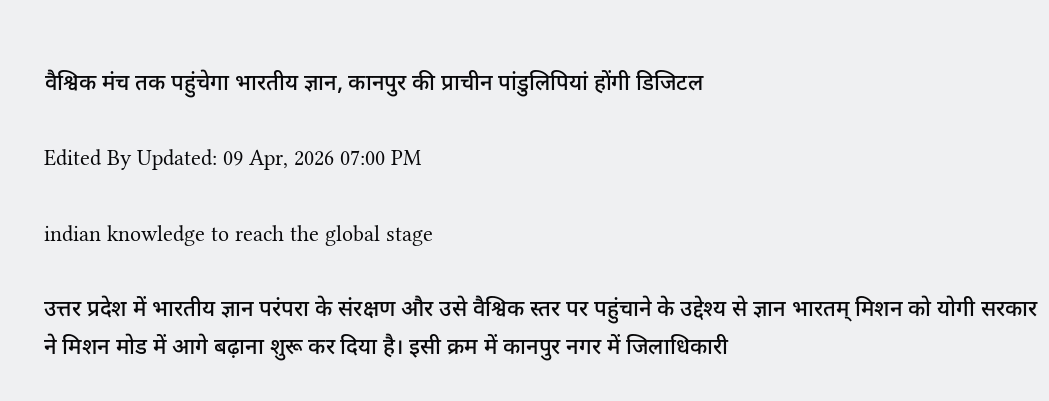वैश्विक मंच तक पहुंचेगा भारतीय ज्ञान, कानपुर की प्राचीन पांडुलिपियां होंगी डिजिटल

Edited By Updated: 09 Apr, 2026 07:00 PM

indian knowledge to reach the global stage

उत्तर प्रदेश में भारतीय ज्ञान परंपरा के संरक्षण और उसे वैश्विक स्तर पर पहुंचाने के उद्देश्य से ज्ञान भारतम् मिशन को योगी सरकार ने मिशन मोड में आगे बढ़ाना शुरू कर दिया है। इसी क्रम में कानपुर नगर में जिलाधिकारी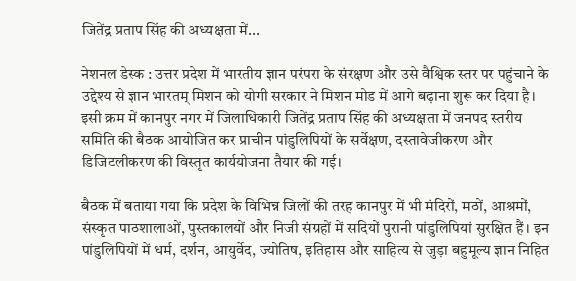जितेंद्र प्रताप सिंह की अध्यक्षता में...

नेशनल डेस्क : उत्तर प्रदेश में भारतीय ज्ञान परंपरा के संरक्षण और उसे वैश्विक स्तर पर पहुंचाने के उद्देश्य से ज्ञान भारतम् मिशन को योगी सरकार ने मिशन मोड में आगे बढ़ाना शुरू कर दिया है। इसी क्रम में कानपुर नगर में जिलाधिकारी जितेंद्र प्रताप सिंह की अध्यक्षता में जनपद स्तरीय समिति की बैठक आयोजित कर प्राचीन पांडुलिपियों के सर्वेक्षण, दस्तावेजीकरण और डिजिटलीकरण की विस्तृत कार्ययोजना तैयार की गई।

बैठक में बताया गया कि प्रदेश के विभिन्न जिलों की तरह कानपुर में भी मंदिरों, मठों, आश्रमों, संस्कृत पाठशालाओं, पुस्तकालयों और निजी संग्रहों में सदियों पुरानी पांडुलिपियां सुरक्षित हैं। इन पांडुलिपियों में धर्म, दर्शन, आयुर्वेद, ज्योतिष, इतिहास और साहित्य से जुड़ा बहुमूल्य ज्ञान निहित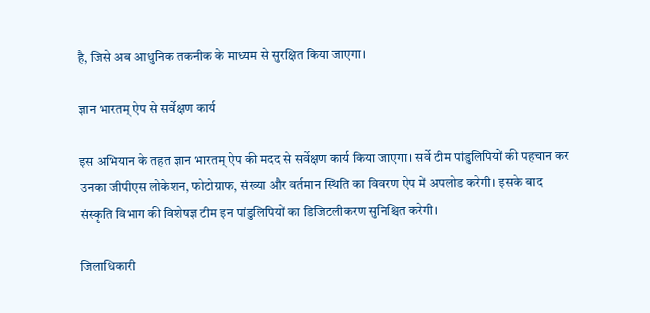है, जिसे अब आधुनिक तकनीक के माध्यम से सुरक्षित किया जाएगा।

ज्ञान भारतम् ऐप से सर्वेक्षण कार्य

इस अभियान के तहत ज्ञान भारतम् ऐप की मदद से सर्वेक्षण कार्य किया जाएगा। सर्वे टीम पांडुलिपियों की पहचान कर उनका जीपीएस लोकेशन, फोटोग्राफ, संख्या और वर्तमान स्थिति का विवरण ऐप में अपलोड करेगी। इसके बाद संस्कृति विभाग की विशेषज्ञ टीम इन पांडुलिपियों का डिजिटलीकरण सुनिश्चित करेगी।

जिलाधिकारी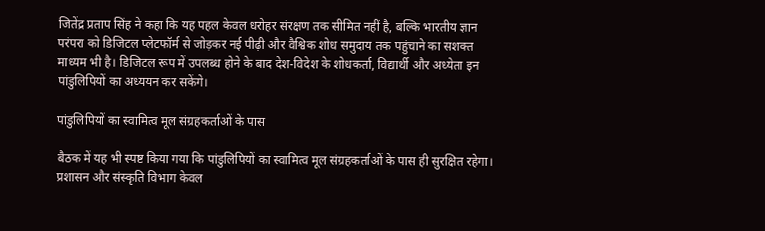जितेंद्र प्रताप सिंह ने कहा कि यह पहल केवल धरोहर संरक्षण तक सीमित नहीं है, बल्कि भारतीय ज्ञान परंपरा को डिजिटल प्लेटफॉर्म से जोड़कर नई पीढ़ी और वैश्विक शोध समुदाय तक पहुंचाने का सशक्त माध्यम भी है। डिजिटल रूप में उपलब्ध होने के बाद देश-विदेश के शोधकर्ता, विद्यार्थी और अध्येता इन पांडुलिपियों का अध्ययन कर सकेंगे।

पांडुलिपियों का स्वामित्व मूल संग्रहकर्ताओं के पास

बैठक में यह भी स्पष्ट किया गया कि पांडुलिपियों का स्वामित्व मूल संग्रहकर्ताओं के पास ही सुरक्षित रहेगा। प्रशासन और संस्कृति विभाग केवल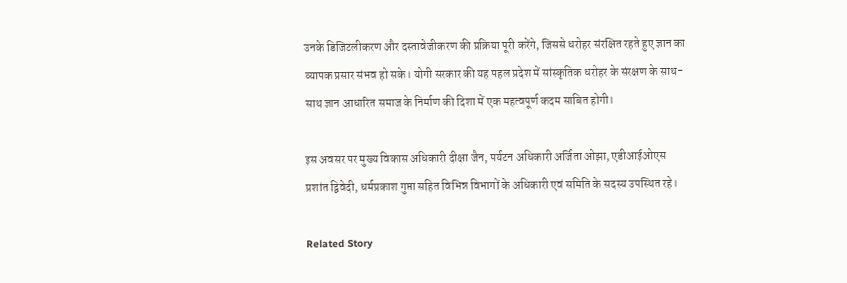उनके डिजिटलीकरण और दस्तावेजीकरण की प्रक्रिया पूरी करेंगे, जिससे धरोहर संरक्षित रहते हुए ज्ञान का व्यापक प्रसार संभव हो सके। योगी सरकार की यह पहल प्रदेश में सांस्कृतिक धरोहर के संरक्षण के साथ-साथ ज्ञान आधारित समाज के निर्माण की दिशा में एक महत्वपूर्ण कदम साबित होगी।

इस अवसर पर मुख्य विकास अधिकारी दीक्षा जैन, पर्यटन अधिकारी अर्जिता ओझा, एडीआईओएस प्रशांत द्विवेदी, धर्मप्रकाश गुप्ता सहित विभिन्न विभागों के अधिकारी एवं समिति के सदस्य उपस्थित रहे।

Related Story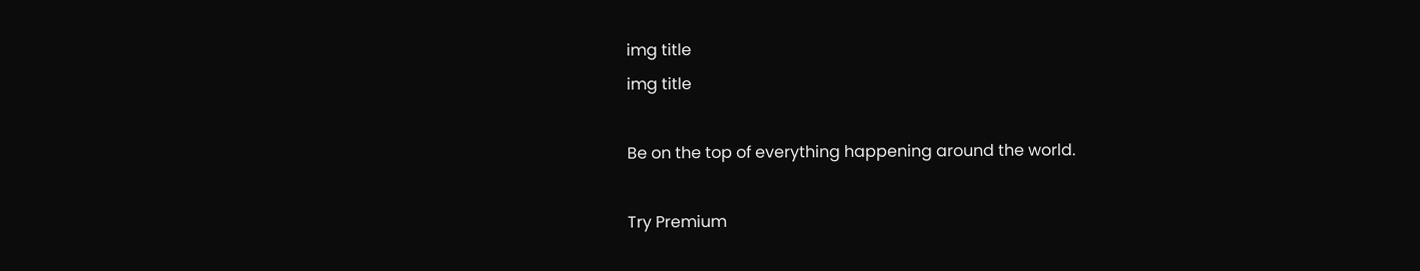img title
img title

Be on the top of everything happening around the world.

Try Premium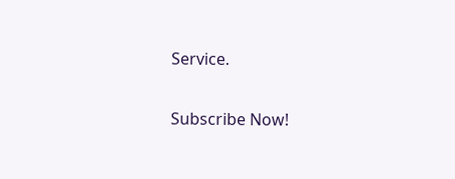Service.

Subscribe Now!